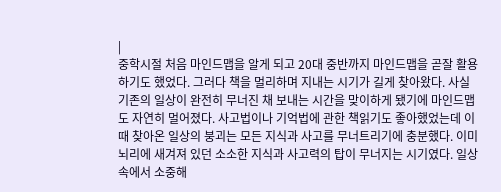|
중학시절 처음 마인드맵을 알게 되고 20대 중반까지 마인드맵을 곧잘 활용하기도 했었다. 그러다 책을 멀리하며 지내는 시기가 길게 찾아왔다. 사실 기존의 일상이 완전히 무너진 채 보내는 시간을 맞이하게 됐기에 마인드맵도 자연히 멀어졌다. 사고법이나 기억법에 관한 책읽기도 좋아했었는데 이때 찾아온 일상의 붕괴는 모든 지식과 사고를 무너트리기에 충분했다. 이미 뇌리에 새겨져 있던 소소한 지식과 사고력의 탑이 무너지는 시기였다. 일상 속에서 소중해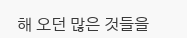해 오던 많은 것들을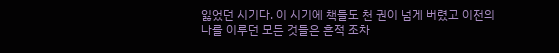잃었던 시기다. 이 시기에 책들도 천 권이 넘게 버렸고 이전의 나를 이루던 모든 것들은 흔적 조차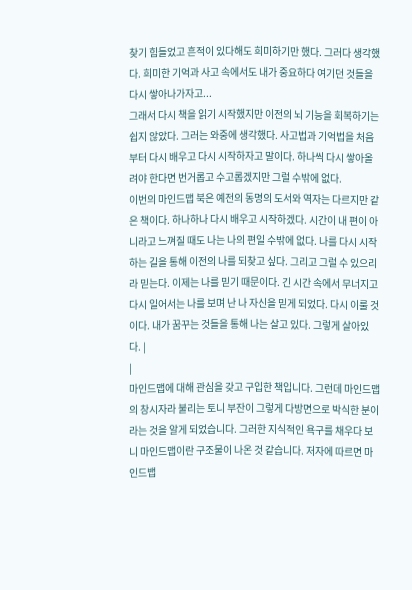찾기 힘들었고 흔적이 있다해도 희미하기만 했다. 그러다 생각했다. 희미한 기억과 사고 속에서도 내가 중요하다 여기던 것들을 다시 쌓아나가자고...
그래서 다시 책을 읽기 시작했지만 이전의 뇌 기능을 회복하기는 쉽지 않았다. 그러는 와중에 생각했다. 사고법과 기억법을 처음 부터 다시 배우고 다시 시작하자고 말이다. 하나씩 다시 쌓아올려야 한다면 번거롭고 수고롭겠지만 그럴 수밖에 없다.
이번의 마인드맵 북은 예전의 동명의 도서와 역자는 다르지만 같은 책이다. 하나하나 다시 배우고 시작하겠다. 시간이 내 편이 아니라고 느껴질 때도 나는 나의 편일 수밖에 없다. 나를 다시 시작하는 길을 통해 이전의 나를 되찾고 싶다. 그리고 그럴 수 있으리라 믿는다. 이제는 나를 믿기 때문이다. 긴 시간 속에서 무너지고 다시 일어서는 나를 보며 난 나 자신을 믿게 되었다. 다시 이룰 것이다. 내가 꿈꾸는 것들을 통해 나는 살고 있다. 그렇게 살아있다. |
|
마인드맵에 대해 관심을 갖고 구입한 책입니다. 그런데 마인드맵의 창시자라 불리는 토니 부잔이 그렇게 다방면으로 박식한 분이라는 것을 알게 되었습니다. 그러한 지식적인 욕구를 채우다 보니 마인드맵이란 구조물이 나온 것 같습니다. 저자에 따르면 마인드뱁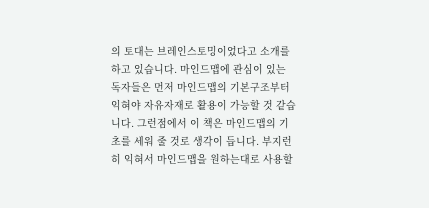의 토대는 브레인스토밍이었다고 소개를 하고 있습니다. 마인드맵에 관심이 있는 독자들은 먼저 마인드맵의 기본구조부터 익혀야 자유자재로 활용이 가능할 것 같습니다. 그런점에서 이 책은 마인드맵의 기초를 세워 줄 것로 생각이 듭니다. 부지런히 익혀서 마인드맵을 원하는대로 사용할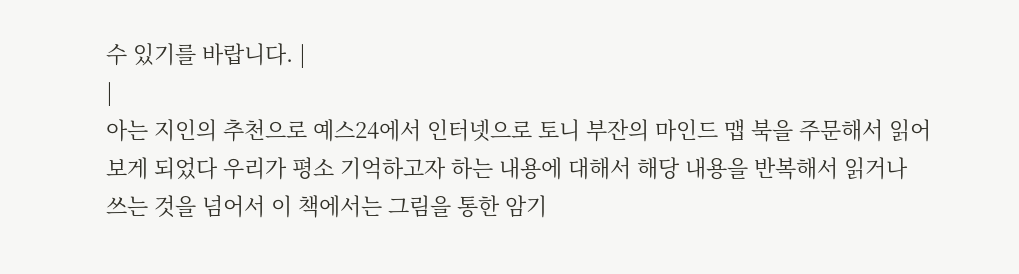수 있기를 바랍니다. |
|
아는 지인의 추천으로 예스24에서 인터넷으로 토니 부잔의 마인드 맵 북을 주문해서 읽어보게 되었다 우리가 평소 기억하고자 하는 내용에 대해서 해당 내용을 반복해서 읽거나 쓰는 것을 넘어서 이 책에서는 그림을 통한 암기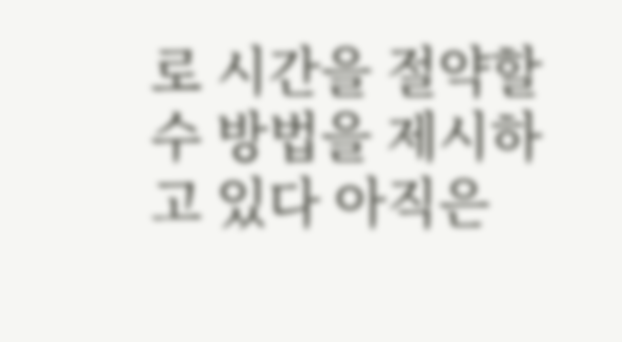로 시간을 절약할 수 방법을 제시하고 있다 아직은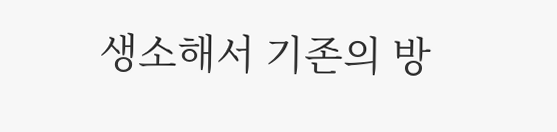생소해서 기존의 방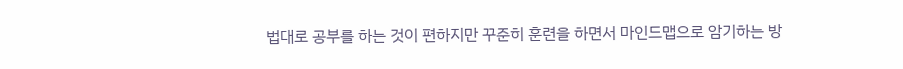법대로 공부를 하는 것이 편하지만 꾸준히 훈련을 하면서 마인드맵으로 암기하는 방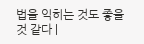법을 익히는 것도 좋을 것 같다 |